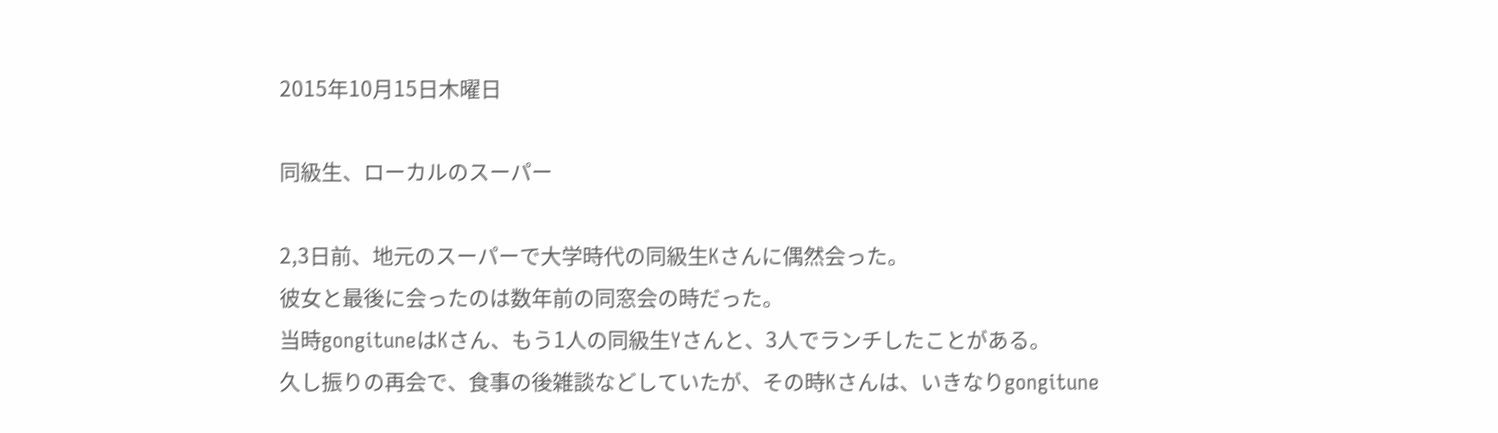2015年10月15日木曜日

同級生、ローカルのスーパー

2,3日前、地元のスーパーで大学時代の同級生Kさんに偶然会った。
彼女と最後に会ったのは数年前の同窓会の時だった。
当時gongituneはKさん、もう1人の同級生Yさんと、3人でランチしたことがある。
久し振りの再会で、食事の後雑談などしていたが、その時Kさんは、いきなりgongitune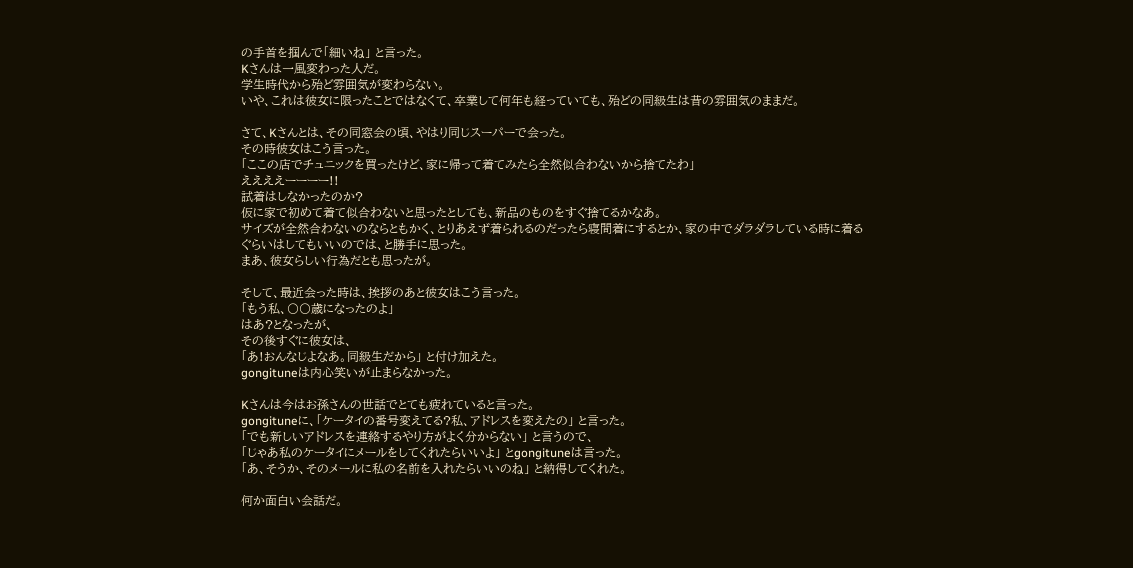の手首を掴んで「細いね」 と言った。
Kさんは一風変わった人だ。
学生時代から殆ど雰囲気が変わらない。
いや、これは彼女に限ったことではなくて、卒業して何年も経っていても、殆どの同級生は昔の雰囲気のままだ。

さて、Kさんとは、その同窓会の頃、やはり同じスーパーで会った。
その時彼女はこう言った。
「ここの店でチュニックを買ったけど、家に帰って着てみたら全然似合わないから捨てたわ」
ええええーーーー!!
試着はしなかったのか?
仮に家で初めて着て似合わないと思ったとしても、新品のものをすぐ捨てるかなあ。
サイズが全然合わないのならともかく、とりあえず着られるのだったら寝間着にするとか、家の中でダラダラしている時に着るぐらいはしてもいいのでは、と勝手に思った。
まあ、彼女らしい行為だとも思ったが。

そして、最近会った時は、挨拶のあと彼女はこう言った。
「もう私、〇〇歳になったのよ」
はあ?となったが、
その後すぐに彼女は、
「あ!おんなじよなあ。同級生だから」 と付け加えた。
gongituneは内心笑いが止まらなかった。

Kさんは今はお孫さんの世話でとても疲れていると言った。
gongituneに、「ケータイの番号変えてる?私、アドレスを変えたの」 と言った。
「でも新しいアドレスを連絡するやり方がよく分からない」 と言うので、
「じゃあ私のケータイにメールをしてくれたらいいよ」 とgongituneは言った。
「あ、そうか、そのメールに私の名前を入れたらいいのね」 と納得してくれた。

何か面白い会話だ。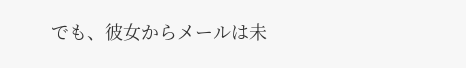でも、彼女からメールは未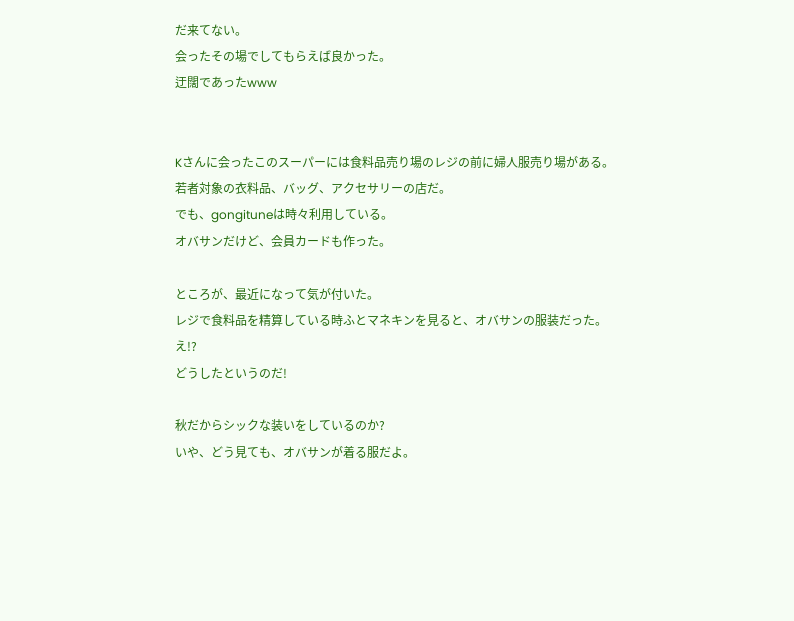だ来てない。
会ったその場でしてもらえば良かった。
迂闊であったwww


Kさんに会ったこのスーパーには食料品売り場のレジの前に婦人服売り場がある。
若者対象の衣料品、バッグ、アクセサリーの店だ。
でも、gongituneは時々利用している。
オバサンだけど、会員カードも作った。

ところが、最近になって気が付いた。
レジで食料品を精算している時ふとマネキンを見ると、オバサンの服装だった。
え!?
どうしたというのだ!

秋だからシックな装いをしているのか?
いや、どう見ても、オバサンが着る服だよ。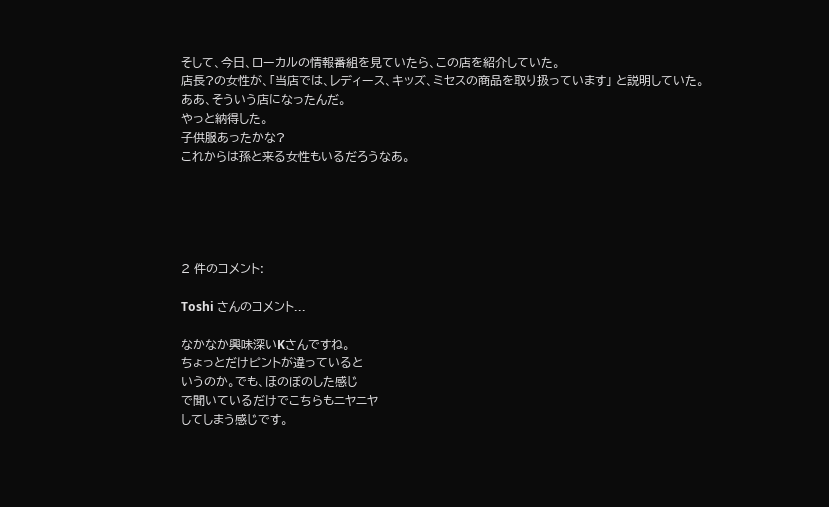そして、今日、ローカルの情報番組を見ていたら、この店を紹介していた。
店長?の女性が、「当店では、レディース、キッズ、ミセスの商品を取り扱っています」 と説明していた。
ああ、そういう店になったんだ。
やっと納得した。
子供服あったかな?
これからは孫と来る女性もいるだろうなあ。





2 件のコメント:

Toshi さんのコメント...

なかなか興味深いKさんですね。
ちょっとだけピントが違っていると
いうのか。でも、ほのぼのした感じ
で聞いているだけでこちらもニヤニヤ
してしまう感じです。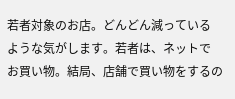若者対象のお店。どんどん減っている
ような気がします。若者は、ネットで
お買い物。結局、店舗で買い物をするの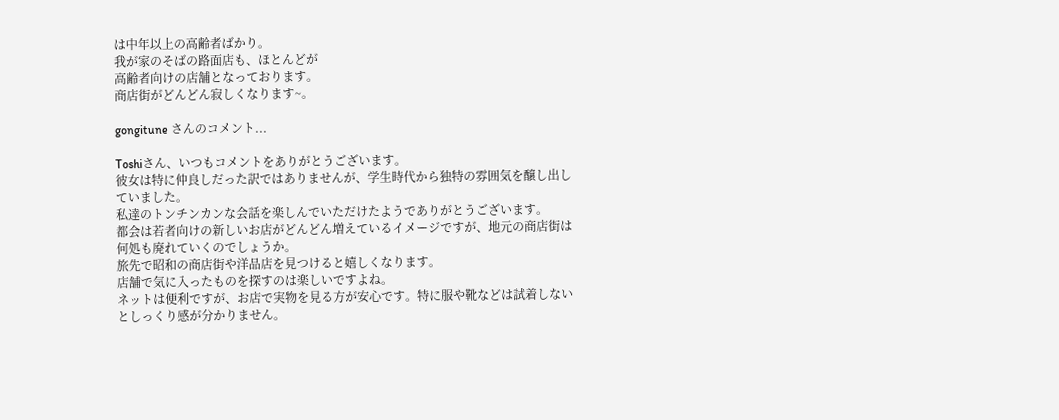は中年以上の高齢者ばかり。
我が家のそばの路面店も、ほとんどが
高齢者向けの店舗となっております。
商店街がどんどん寂しくなります~。

gongitune さんのコメント...

Toshiさん、いつもコメントをありがとうございます。
彼女は特に仲良しだった訳ではありませんが、学生時代から独特の雰囲気を醸し出していました。
私達のトンチンカンな会話を楽しんでいただけたようでありがとうございます。
都会は若者向けの新しいお店がどんどん増えているイメージですが、地元の商店街は何処も廃れていくのでしょうか。
旅先で昭和の商店街や洋品店を見つけると嬉しくなります。
店舗で気に入ったものを探すのは楽しいですよね。
ネットは便利ですが、お店で実物を見る方が安心です。特に服や靴などは試着しないとしっくり感が分かりません。